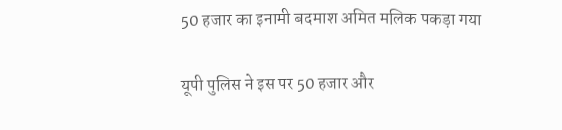50 हजार का इनामी बदमाश अमित मलिक पकड़ा गया

यूपी पुलिस ने इस पर 50 हजार और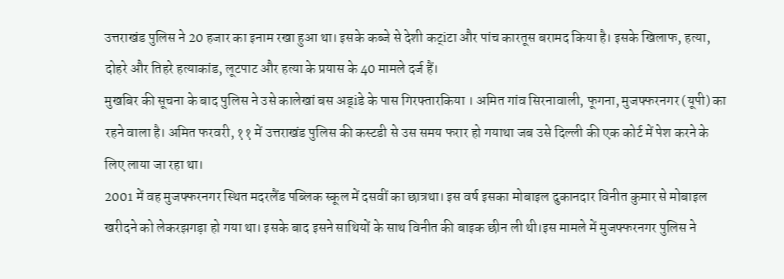उत्तराखंड पुलिस ने 20 हजार का इनाम रखा हुआ था। इसके कब्जे से देशी कट्iटा और पांच कारतूस बरामद किया है। इसके खिलाफ, हत्या, दोहरे और तिहरे हत्याकांड, लूटपाट और हत्या के प्रयास के 40 मामले दर्ज हैं।
मुखबिर की सूचना के बाद पुलिस ने उसे कालेखां बस अड्iडे के पास गिरफ्तारकिया । अमित गांव सिरनावाली, फूगना, मुजफ्फरनगर (यूपी) का रहने वाला है। अमित फरवरी, ११ में उत्तराखंड पुलिस की कस्टडी से उस समय फरार हो गयाथा जब उसे दिल्ली की एक कोर्ट में पेश करने के लिए लाया जा रहा था।
2001 में वह मुजफ्फरनगर स्थित मदरलैंड पब्लिक स्कूल में दसवीं का छात्रथा। इस वर्ष इसका मोबाइल दुकानदार विनीत कुमार से मोबाइल खरीदने को लेकरझगड़ा हो गया था। इसके बाद इसने साथियों के साथ विनीत की बाइक छीन ली थी।इस मामले में मुजफ्फरनगर पुलिस ने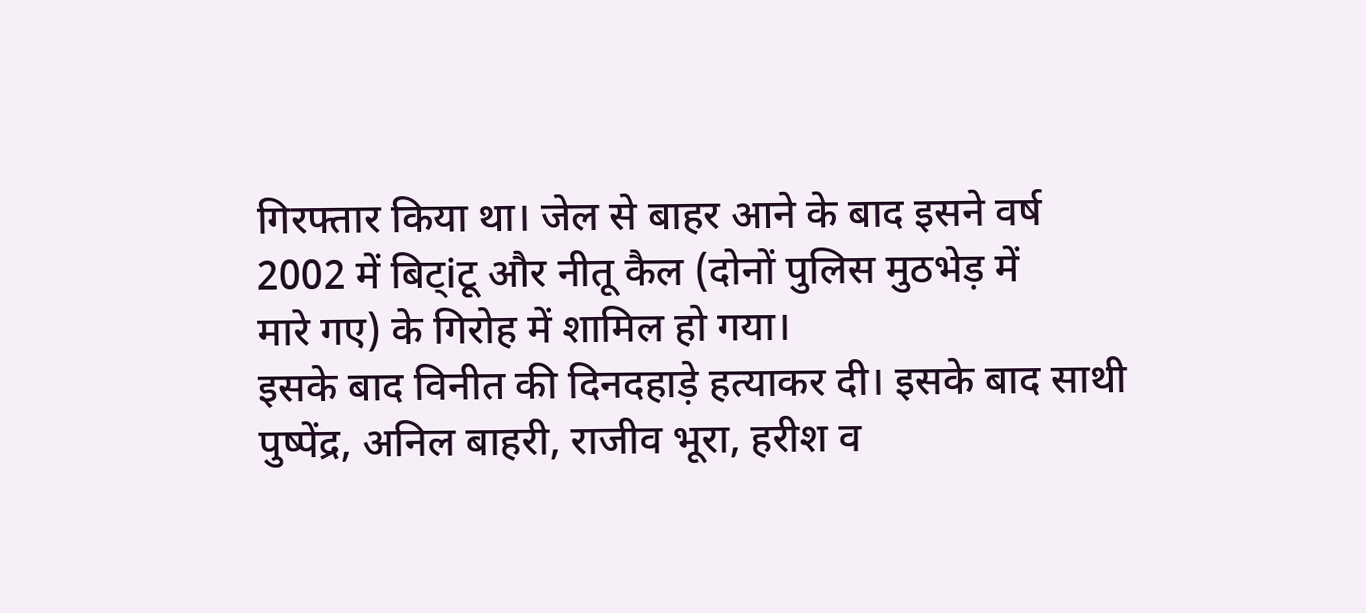गिरफ्तार किया था। जेल से बाहर आने के बाद इसने वर्ष 2002 में बिट्iटू और नीतू कैल (दोनों पुलिस मुठभेड़ में
मारे गए) के गिरोह में शामिल हो गया।
इसके बाद विनीत की दिनदहाड़े हत्याकर दी। इसके बाद साथी पुष्पेंद्र, अनिल बाहरी, राजीव भूरा, हरीश व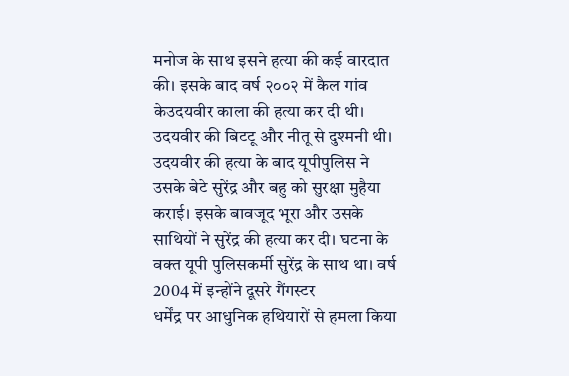मनोज के साथ इसने हत्या की कई वारदात की। इसके बाद वर्ष २००२ में कैल गांव केउदयवीर काला की हत्या कर दी थी।
उदयवीर की बिटटू और नीतू से दुश्मनी थी। उदयवीर की हत्या के बाद यूपीपुलिस ने उसके बेटे सुरेंद्र और बहु को सुरक्षा मुहैया कराई। इसके बावजूद भूरा और उसके साथियों ने सुरेंद्र की हत्या कर दी। घटना के वक्त यूपी पुलिसकर्मी सुरेंद्र के साथ था। वर्ष 2004 में इन्होंने दूसरे गैंगस्टर
धर्मेंद्र पर आधुनिक हथियारों से हमला किया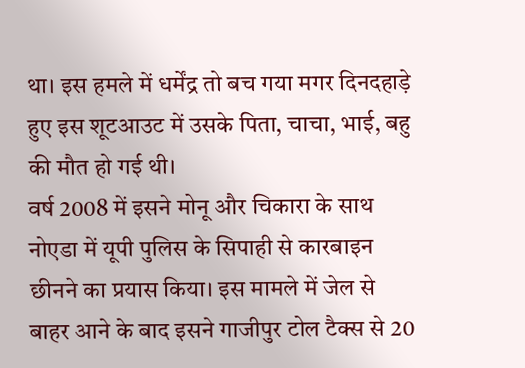था। इस हमले में धर्मेंद्र तो बच गया मगर दिनदहाड़े हुए इस शूटआउट में उसके पिता, चाचा, भाई, बहु की मौत हो गई थी।
वर्ष 2008 में इसने मोनू और चिकारा के साथ नोएडा में यूपी पुलिस के सिपाही से कारबाइन छीनने का प्रयास किया। इस मामले में जेल से
बाहर आने के बाद इसने गाजीपुर टोल टैक्स से 20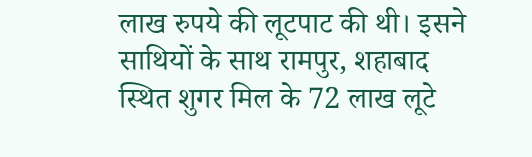लाख रुपये की लूटपाट की थी। इसने साथियों के साथ रामपुर, शहाबाद स्थित शुगर मिल के 72 लाख लूटे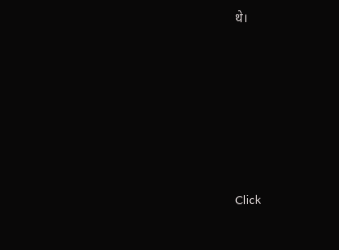थे।












Click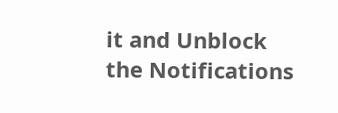it and Unblock the Notifications